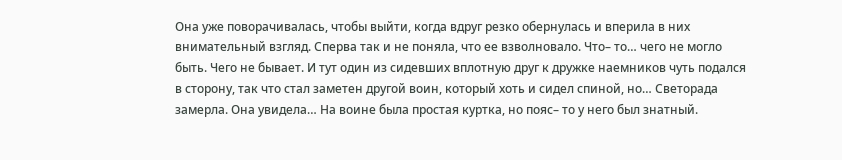Она уже поворачивалась, чтобы выйти, когда вдруг резко обернулась и вперила в них внимательный взгляд. Сперва так и не поняла, что ее взволновало. Что– то… чего не могло быть. Чего не бывает. И тут один из сидевших вплотную друг к дружке наемников чуть подался в сторону, так что стал заметен другой воин, который хоть и сидел спиной, но… Светорада замерла. Она увидела… На воине была простая куртка, но пояс– то у него был знатный.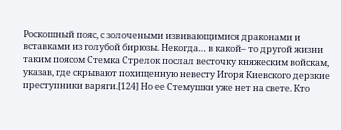Роскошный пояс, с золочеными извивающимися драконами и вставками из голубой бирюзы. Некогда… в какой– то другой жизни таким поясом Стемка Стрелок послал весточку княжеским войскам, указав, где скрывают похищенную невесту Игоря Киевского дерзкие преступники варяги.[124] Но ее Стемушки уже нет на свете. Кто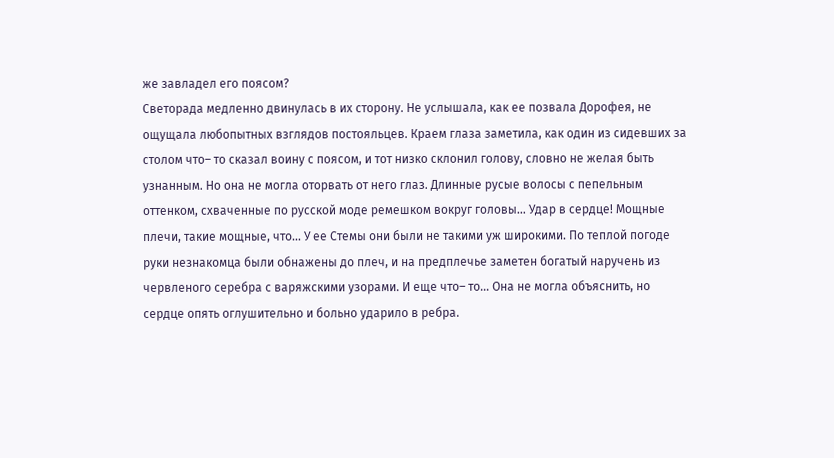же завладел его поясом?
Светорада медленно двинулась в их сторону. Не услышала, как ее позвала Дорофея, не ощущала любопытных взглядов постояльцев. Краем глаза заметила, как один из сидевших за столом что– то сказал воину с поясом, и тот низко склонил голову, словно не желая быть узнанным. Но она не могла оторвать от него глаз. Длинные русые волосы с пепельным оттенком, схваченные по русской моде ремешком вокруг головы… Удар в сердце! Мощные плечи, такие мощные, что… У ее Стемы они были не такими уж широкими. По теплой погоде руки незнакомца были обнажены до плеч, и на предплечье заметен богатый наручень из червленого серебра с варяжскими узорами. И еще что– то… Она не могла объяснить, но сердце опять оглушительно и больно ударило в ребра.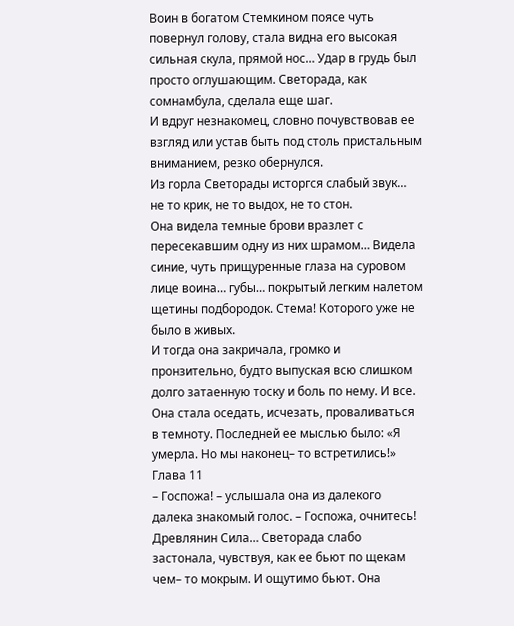Воин в богатом Стемкином поясе чуть повернул голову, стала видна его высокая сильная скула, прямой нос… Удар в грудь был просто оглушающим. Светорада, как сомнамбула, сделала еще шаг.
И вдруг незнакомец, словно почувствовав ее взгляд или устав быть под столь пристальным вниманием, резко обернулся.
Из горла Светорады исторгся слабый звук… не то крик, не то выдох, не то стон.
Она видела темные брови вразлет с пересекавшим одну из них шрамом… Видела синие, чуть прищуренные глаза на суровом лице воина… губы… покрытый легким налетом щетины подбородок. Стема! Которого уже не было в живых.
И тогда она закричала, громко и пронзительно, будто выпуская всю слишком долго затаенную тоску и боль по нему. И все. Она стала оседать, исчезать, проваливаться в темноту. Последней ее мыслью было: «Я умерла. Но мы наконец– то встретились!»
Глава 11
– Госпожа! – услышала она из далекого далека знакомый голос. – Госпожа, очнитесь!
Древлянин Сила… Светорада слабо застонала, чувствуя, как ее бьют по щекам чем– то мокрым. И ощутимо бьют. Она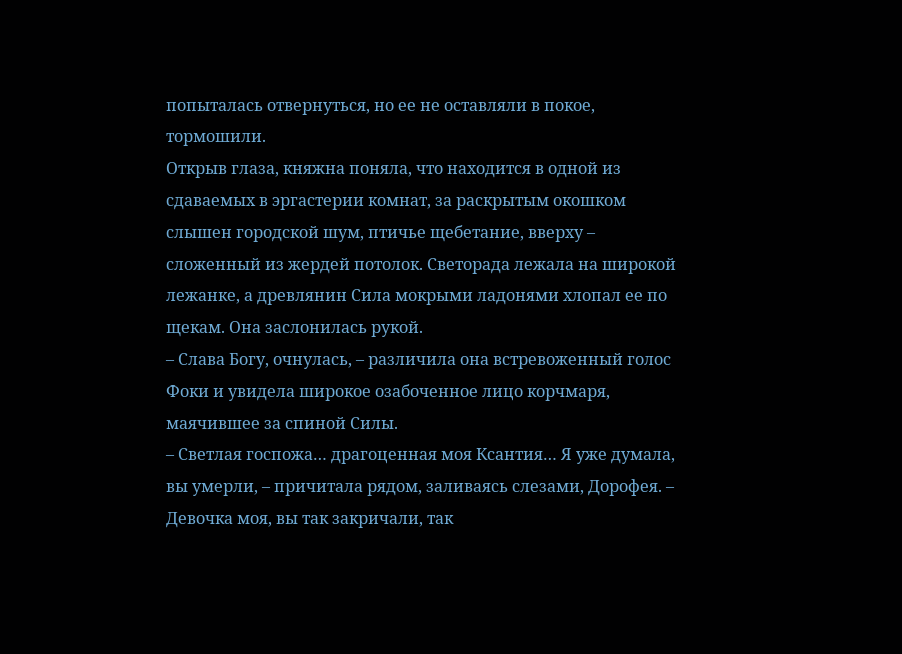попыталась отвернуться, но ее не оставляли в покое, тормошили.
Открыв глаза, княжна поняла, что находится в одной из сдаваемых в эргастерии комнат, за раскрытым окошком слышен городской шум, птичье щебетание, вверху – сложенный из жердей потолок. Светорада лежала на широкой лежанке, а древлянин Сила мокрыми ладонями хлопал ее по щекам. Она заслонилась рукой.
– Слава Богу, очнулась, – различила она встревоженный голос Фоки и увидела широкое озабоченное лицо корчмаря, маячившее за спиной Силы.
– Светлая госпожа… драгоценная моя Ксантия… Я уже думала, вы умерли, – причитала рядом, заливаясь слезами, Дорофея. – Девочка моя, вы так закричали, так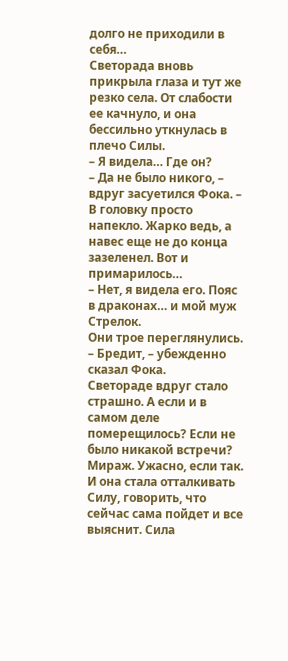долго не приходили в себя…
Светорада вновь прикрыла глаза и тут же резко села. От слабости ее качнуло, и она бессильно уткнулась в плечо Силы.
– Я видела… Где он?
– Да не было никого, – вдруг засуетился Фока. – В головку просто напекло. Жарко ведь, а навес еще не до конца зазеленел. Вот и примарилось…
– Нет, я видела его. Пояс в драконах… и мой муж Стрелок.
Они трое переглянулись.
– Бредит, – убежденно сказал Фока.
Светораде вдруг стало страшно. А если и в самом деле померещилось? Если не было никакой встречи? Мираж. Ужасно, если так. И она стала отталкивать Силу, говорить, что сейчас сама пойдет и все выяснит. Сила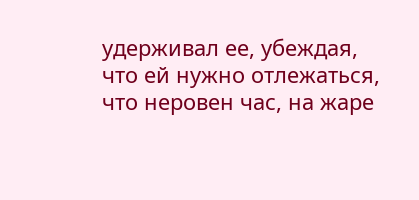удерживал ее, убеждая, что ей нужно отлежаться, что неровен час, на жаре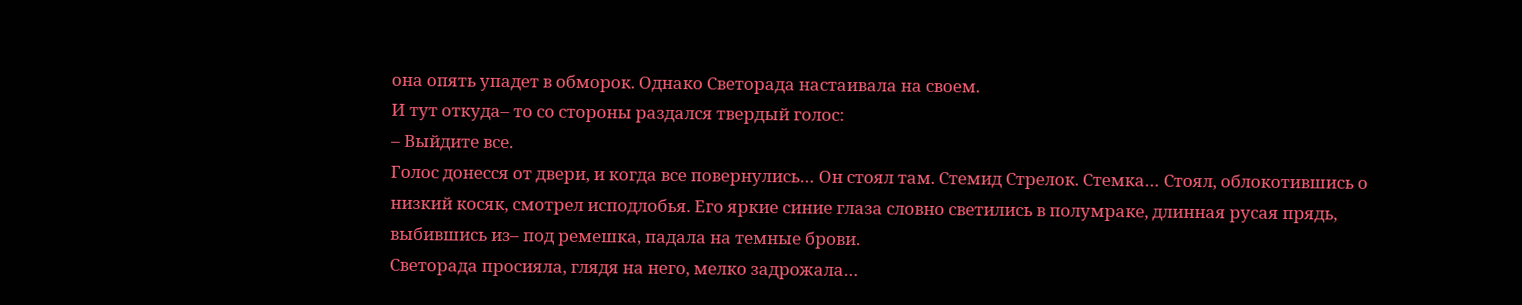она опять упадет в обморок. Однако Светорада настаивала на своем.
И тут откуда– то со стороны раздался твердый голос:
– Выйдите все.
Голос донесся от двери, и когда все повернулись… Он стоял там. Стемид Стрелок. Стемка… Стоял, облокотившись о низкий косяк, смотрел исподлобья. Его яркие синие глаза словно светились в полумраке, длинная русая прядь, выбившись из– под ремешка, падала на темные брови.
Светорада просияла, глядя на него, мелко задрожала…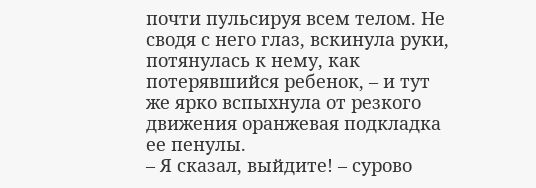почти пульсируя всем телом. Не сводя с него глаз, вскинула руки, потянулась к нему, как потерявшийся ребенок, – и тут же ярко вспыхнула от резкого движения оранжевая подкладка ее пенулы.
– Я сказал, выйдите! – сурово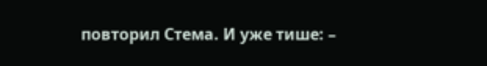повторил Стема. И уже тише: –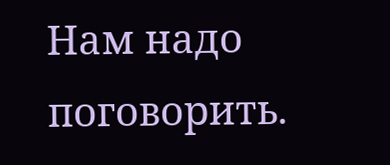Нам надо поговорить.